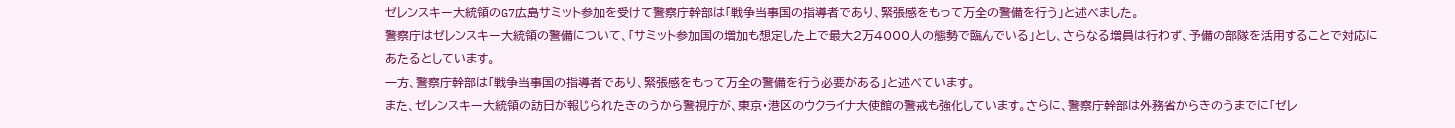ゼレンスキー大統領のG7広島サミット参加を受けて警察庁幹部は「戦争当事国の指導者であり、緊張感をもって万全の警備を行う」と述べました。
警察庁はゼレンスキー大統領の警備について、「サミット参加国の増加も想定した上で最大2万4000人の態勢で臨んでいる」とし、さらなる増員は行わず、予備の部隊を活用することで対応にあたるとしています。
一方、警察庁幹部は「戦争当事国の指導者であり、緊張感をもって万全の警備を行う必要がある」と述べています。
また、ゼレンスキー大統領の訪日が報じられたきのうから警視庁が、東京・港区のウクライナ大使館の警戒も強化しています。さらに、警察庁幹部は外務省からきのうまでに「ゼレ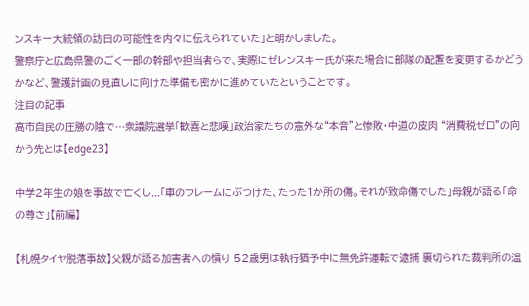ンスキー大統領の訪日の可能性を内々に伝えられていた」と明かしました。
警察庁と広島県警のごく一部の幹部や担当者らで、実際にゼレンスキー氏が来た場合に部隊の配置を変更するかどうかなど、警護計画の見直しに向けた準備も密かに進めていたということです。
注目の記事
高市自民の圧勝の陰で…衆議院選挙「歓喜と悲嘆」政治家たちの意外な“本音”と惨敗・中道の皮肉 “消費税ゼロ”の向かう先とは【edge23】

中学2年生の娘を事故で亡くし...「車のフレームにぶつけた、たった1か所の傷。それが致命傷でした」母親が語る「命の尊さ」【前編】

【札幌タイヤ脱落事故】父親が語る加害者への憤り 52歳男は執行猶予中に無免許運転で逮捕 裏切られた裁判所の温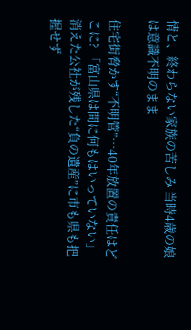情と、終わらない家族の苦しみ 当時4歳の娘は意識不明のまま

住宅街脅かす“不明管”…40年放置の責任はどこに? 「富山県は間に何もはいっていない」消えた公社が残した“負の遺産”に市も県も把握せず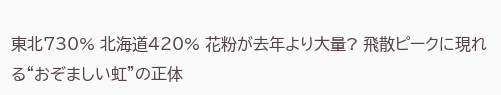東北730% 北海道420% 花粉が去年より大量? 飛散ピークに現れる“おぞましい虹”の正体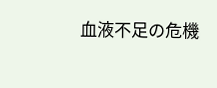血液不足の危機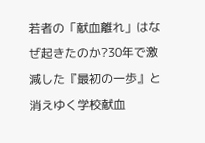若者の「献血離れ」はなぜ起きたのか?30年で激減した『最初の一歩』と消えゆく学校献血